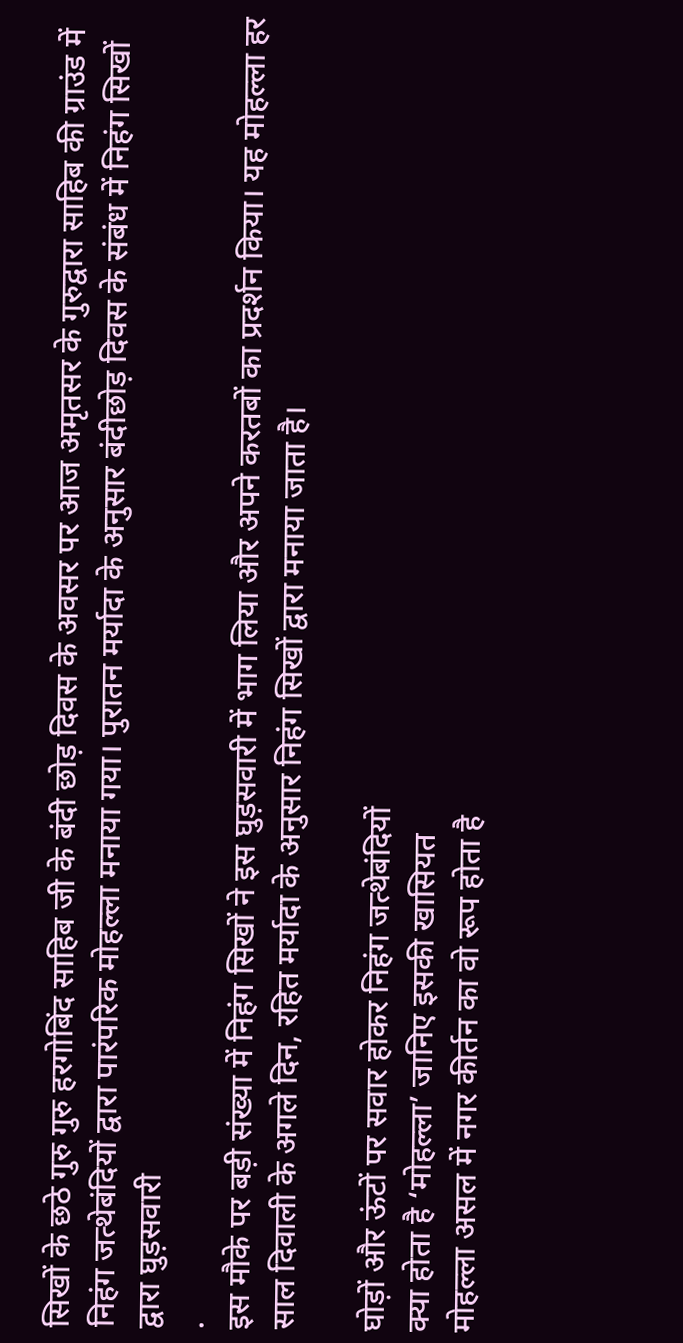सिखों के छठे गुरु गुरु हरगोबिंद साहिब जी के बंदी छोड़ दिवस के अवसर पर आज अमृतसर के गुरुद्वारा साहिब की ग्राउंड में निहंग जत्थेबंदियों द्वारा पारंपरिक मोहल्ला मनाया गया। पुरातन मर्यादा के अनुसार बंदीछोड़ दिवस के संबंध में निहंग सिखों द्वारा घुड़सवारी
.
इस मौके पर बड़ी संख्या में निहंग सिखों ने इस घुड़सवारी में भाग लिया और अपने करतबों का प्रदर्शन किया। यह मोहल्ला हर साल दिवाली के अगले दिन, रहित मर्यादा के अनुसार निहंग सिखों द्वारा मनाया जाता है।

घोड़ों और ऊंटों पर सवार होकर निहंग जत्थेबंदियों
क्या होता है ‘मोहल्ला’ जानिए इसकी खासियत
मोहल्ला असल में नगर कीर्तन का वो रूप होता है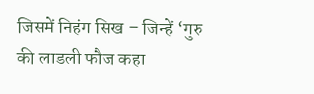जिसमें निहंग सिख – जिन्हें ‘गुरु की लाडली फौज कहा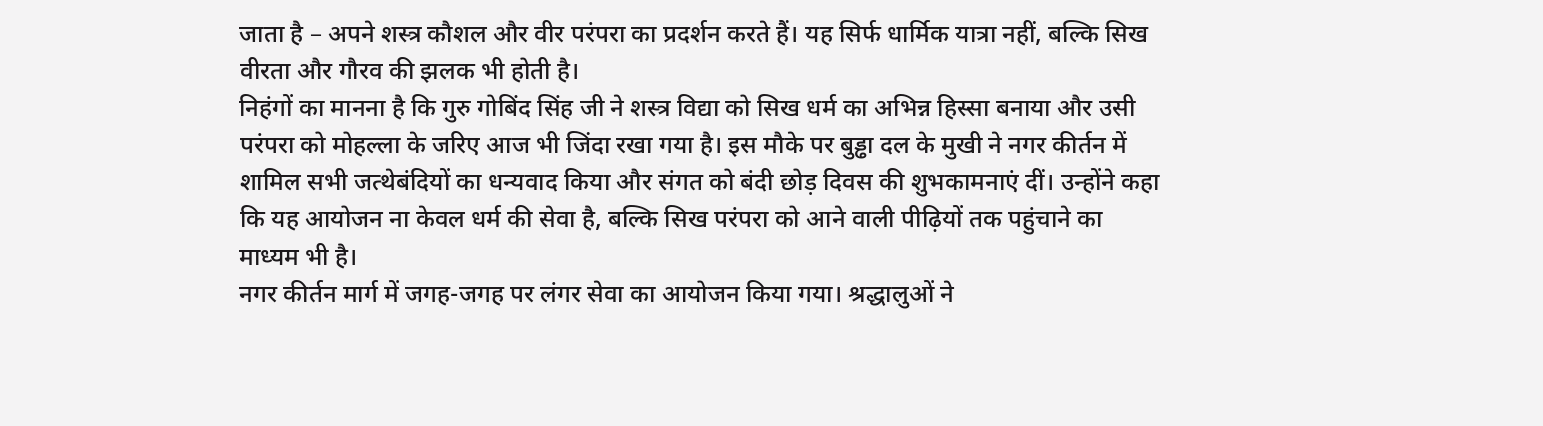जाता है – अपने शस्त्र कौशल और वीर परंपरा का प्रदर्शन करते हैं। यह सिर्फ धार्मिक यात्रा नहीं, बल्कि सिख वीरता और गौरव की झलक भी होती है।
निहंगों का मानना है कि गुरु गोबिंद सिंह जी ने शस्त्र विद्या को सिख धर्म का अभिन्न हिस्सा बनाया और उसी परंपरा को मोहल्ला के जरिए आज भी जिंदा रखा गया है। इस मौके पर बुड्ढा दल के मुखी ने नगर कीर्तन में शामिल सभी जत्थेबंदियों का धन्यवाद किया और संगत को बंदी छोड़ दिवस की शुभकामनाएं दीं। उन्होंने कहा कि यह आयोजन ना केवल धर्म की सेवा है, बल्कि सिख परंपरा को आने वाली पीढ़ियों तक पहुंचाने का माध्यम भी है।
नगर कीर्तन मार्ग में जगह-जगह पर लंगर सेवा का आयोजन किया गया। श्रद्धालुओं ने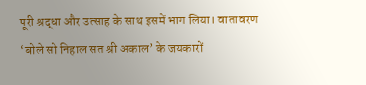पूरी श्रद्धा और उत्साह के साथ इसमें भाग लिया। वातावरण ‘बोले सो निहाल सत श्री अकाल’ के जयकारों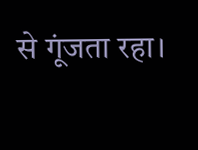से गूंजता रहा।